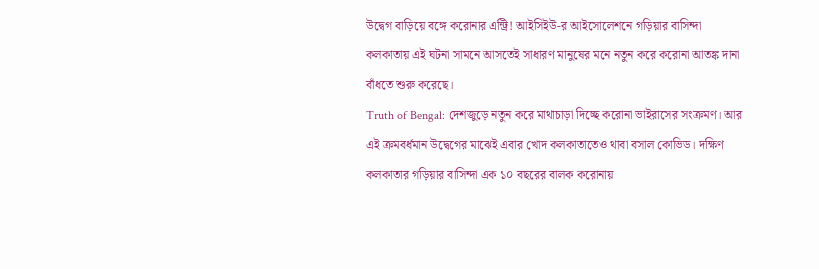উদ্বেগ বাড়িয়ে বঙ্গে করোনার এন্ট্রি! আইসিইউ-র আইসোলেশনে গড়িয়ার বাসিন্দা
কলকাতায় এই ঘটনা সামনে আসতেই সাধারণ মানুষের মনে নতুন করে করোনা আতঙ্ক দানা বাঁধতে শুরু করেছে।
Truth of Bengal: দেশজুড়ে নতুন করে মাথাচাড়া দিচ্ছে করোনা ভাইরাসের সংক্রমণ। আর এই ক্রমবর্ধমান উদ্বেগের মাঝেই এবার খোদ কলকাতাতেও থাবা বসাল কোভিড। দক্ষিণ কলকাতার গড়িয়ার বাসিন্দা এক ১০ বছরের বালক করোনায়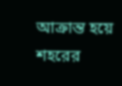আক্রান্ত হয়ে শহরের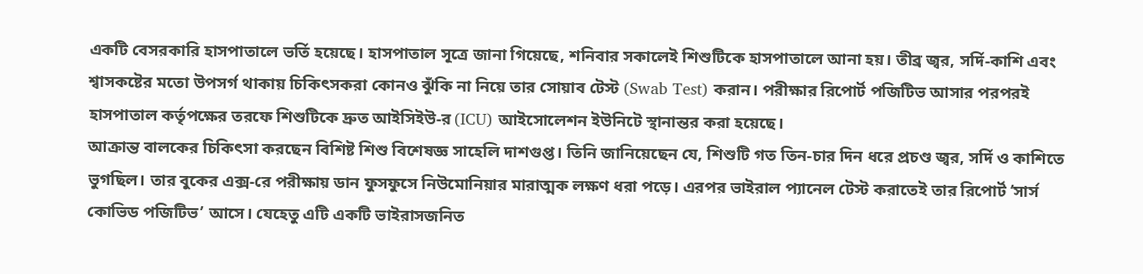একটি বেসরকারি হাসপাতালে ভর্তি হয়েছে। হাসপাতাল সূত্রে জানা গিয়েছে, শনিবার সকালেই শিশুটিকে হাসপাতালে আনা হয়। তীব্র জ্বর, সর্দি-কাশি এবং শ্বাসকষ্টের মতো উপসর্গ থাকায় চিকিৎসকরা কোনও ঝুঁকি না নিয়ে তার সোয়াব টেস্ট (Swab Test) করান। পরীক্ষার রিপোর্ট পজিটিভ আসার পরপরই হাসপাতাল কর্তৃপক্ষের তরফে শিশুটিকে দ্রুত আইসিইউ-র (ICU) আইসোলেশন ইউনিটে স্থানান্তর করা হয়েছে।
আক্রান্ত বালকের চিকিৎসা করছেন বিশিষ্ট শিশু বিশেষজ্ঞ সাহেলি দাশগুপ্ত। তিনি জানিয়েছেন যে, শিশুটি গত তিন-চার দিন ধরে প্রচণ্ড জ্বর, সর্দি ও কাশিতে ভুগছিল। তার বুকের এক্স-রে পরীক্ষায় ডান ফুসফুসে নিউমোনিয়ার মারাত্মক লক্ষণ ধরা পড়ে। এরপর ভাইরাল প্যানেল টেস্ট করাতেই তার রিপোর্ট ‘সার্স কোভিড পজিটিভ’ আসে। যেহেতু এটি একটি ভাইরাসজনিত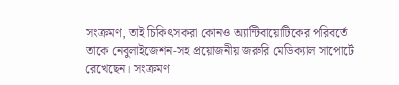সংক্রমণ, তাই চিকিৎসকরা কোনও অ্যান্টিবায়োটিকের পরিবর্তে তাকে নেবুলাইজেশন-সহ প্রয়োজনীয় জরুরি মেডিক্যাল সাপোর্টে রেখেছেন। সংক্রমণ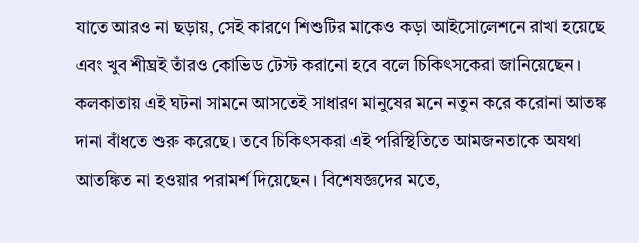যাতে আরও না ছড়ায়, সেই কারণে শিশুটির মাকেও কড়া আইসোলেশনে রাখা হয়েছে এবং খুব শীঘ্রই তাঁরও কোভিড টেস্ট করানো হবে বলে চিকিৎসকেরা জানিয়েছেন।
কলকাতায় এই ঘটনা সামনে আসতেই সাধারণ মানুষের মনে নতুন করে করোনা আতঙ্ক দানা বাঁধতে শুরু করেছে। তবে চিকিৎসকরা এই পরিস্থিতিতে আমজনতাকে অযথা আতঙ্কিত না হওয়ার পরামর্শ দিয়েছেন। বিশেষজ্ঞদের মতে,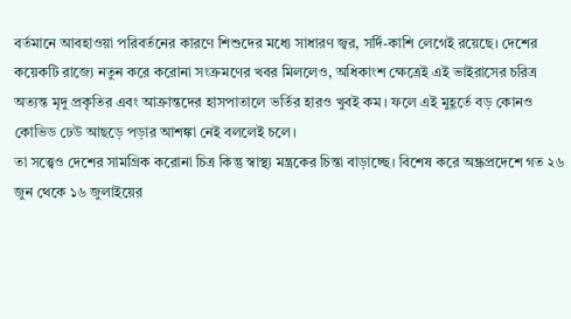বর্তমানে আবহাওয়া পরিবর্তনের কারণে শিশুদের মধ্যে সাধারণ জ্বর, সর্দি-কাশি লেগেই রয়েছে। দেশের কয়েকটি রাজ্যে নতুন করে করোনা সংক্রমণের খবর মিললেও, অধিকাংশ ক্ষেত্রেই এই ভাইরাসের চরিত্র অত্যন্ত মৃদু প্রকৃতির এবং আক্রান্তদের হাসপাতালে ভর্তির হারও খুবই কম। ফলে এই মুহূর্তে বড় কোনও কোভিড ঢেউ আছড়ে পড়ার আশঙ্কা নেই বললেই চলে।
তা সত্ত্বেও দেশের সামগ্রিক করোনা চিত্র কিন্তু স্বাস্থ্য মন্ত্রকের চিন্তা বাড়াচ্ছে। বিশেষ করে অন্ধ্রপ্রদেশে গত ২৬ জুন থেকে ১৬ জুলাইয়ের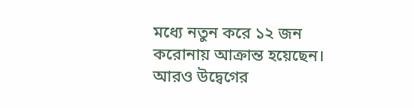মধ্যে নতুন করে ১২ জন করোনায় আক্রান্ত হয়েছেন। আরও উদ্বেগের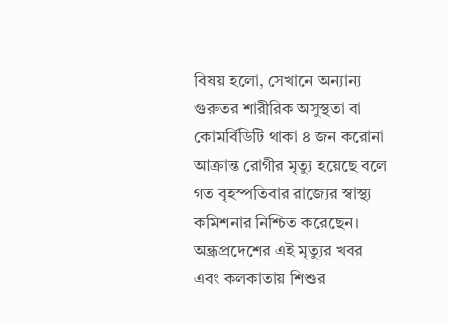বিষয় হলো, সেখানে অন্যান্য গুরুতর শারীরিক অসুস্থতা বা কোমর্বিডিটি থাকা ৪ জন করোনা আক্রান্ত রোগীর মৃত্যু হয়েছে বলে গত বৃহস্পতিবার রাজ্যের স্বাস্থ্য কমিশনার নিশ্চিত করেছেন। অন্ধ্রপ্রদেশের এই মৃত্যুর খবর এবং কলকাতায় শিশুর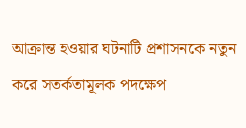আক্রান্ত হওয়ার ঘটনাটি প্রশাসনকে নতুন করে সতর্কতামূলক পদক্ষেপ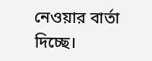নেওয়ার বার্তা দিচ্ছে।